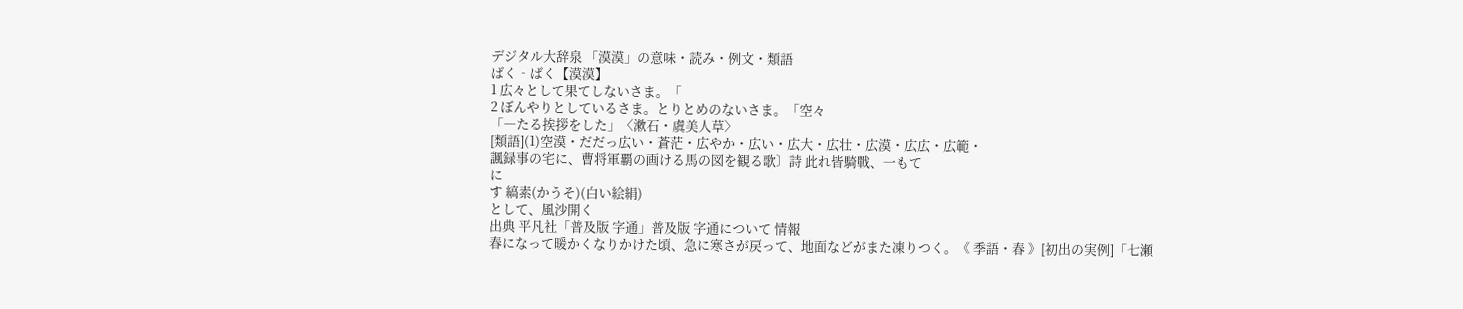デジタル大辞泉 「漠漠」の意味・読み・例文・類語
ばく‐ばく【漠漠】
1 広々として果てしないさま。「
2 ぼんやりとしているさま。とりとめのないさま。「空々
「―たる挨拶をした」〈漱石・虞美人草〉
[類語](1)空漠・だだっ広い・蒼茫・広やか・広い・広大・広壮・広漠・広広・広範・
諷録事の宅に、曹将軍覇の画ける馬の図を観る歌〕詩 此れ皆騎戰、一もて
に
す 縞素(かうそ)(白い絵絹)
として、風沙開く
出典 平凡社「普及版 字通」普及版 字通について 情報
春になって暖かくなりかけた頃、急に寒さが戻って、地面などがまた凍りつく。《 季語・春 》[初出の実例]「七瀬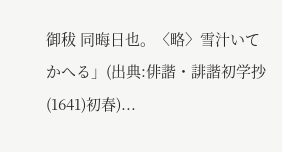御秡 同晦日也。〈略〉雪汁いてかへる」(出典:俳諧・誹諧初学抄(1641)初春)...